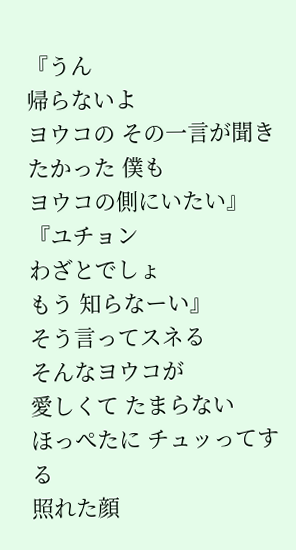『うん
帰らないよ
ヨウコの その一言が聞きたかった 僕も
ヨウコの側にいたい』
『ユチョン
わざとでしょ
もう 知らなーい』
そう言ってスネる
そんなヨウコが
愛しくて たまらない
ほっぺたに チュッってする
照れた顔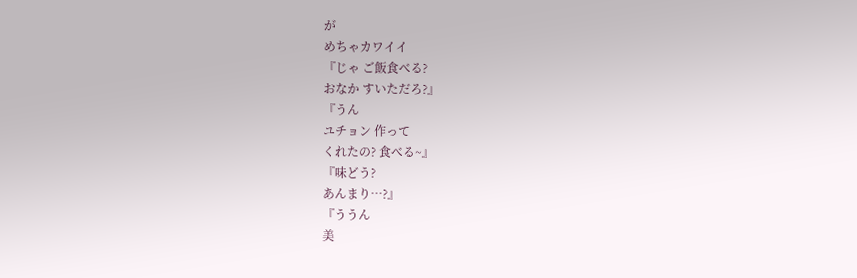が
めちゃカワイイ
『じゃ ご飯食べる?
おなか すいただろ?』
『うん
ユチョン 作って
くれたの? 食べる~』
『味どう?
あんまり…?』
『ううん
美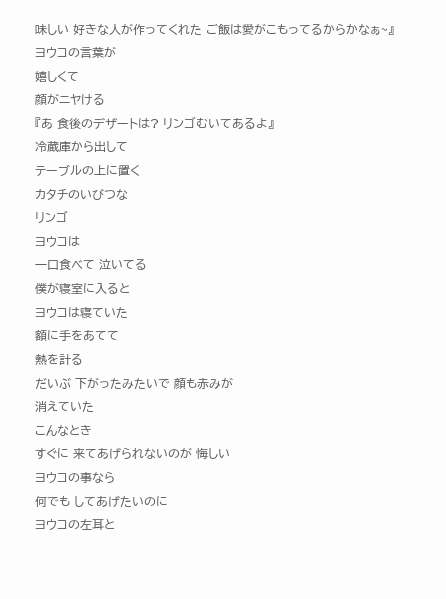味しい 好きな人が作ってくれた ご飯は愛がこもってるからかなぁ~』
ヨウコの言葉が
嬉しくて
顔がニヤける
『あ 食後のデザートは? リンゴむいてあるよ』
冷蔵庫から出して
テーブルの上に置く
カタチのいびつな
リンゴ
ヨウコは
一口食べて 泣いてる
僕が寝室に入ると
ヨウコは寝ていた
額に手をあてて
熱を計る
だいぶ 下がったみたいで 顔も赤みが
消えていた
こんなとき
すぐに 来てあげられないのが 悔しい
ヨウコの事なら
何でも してあげたいのに
ヨウコの左耳と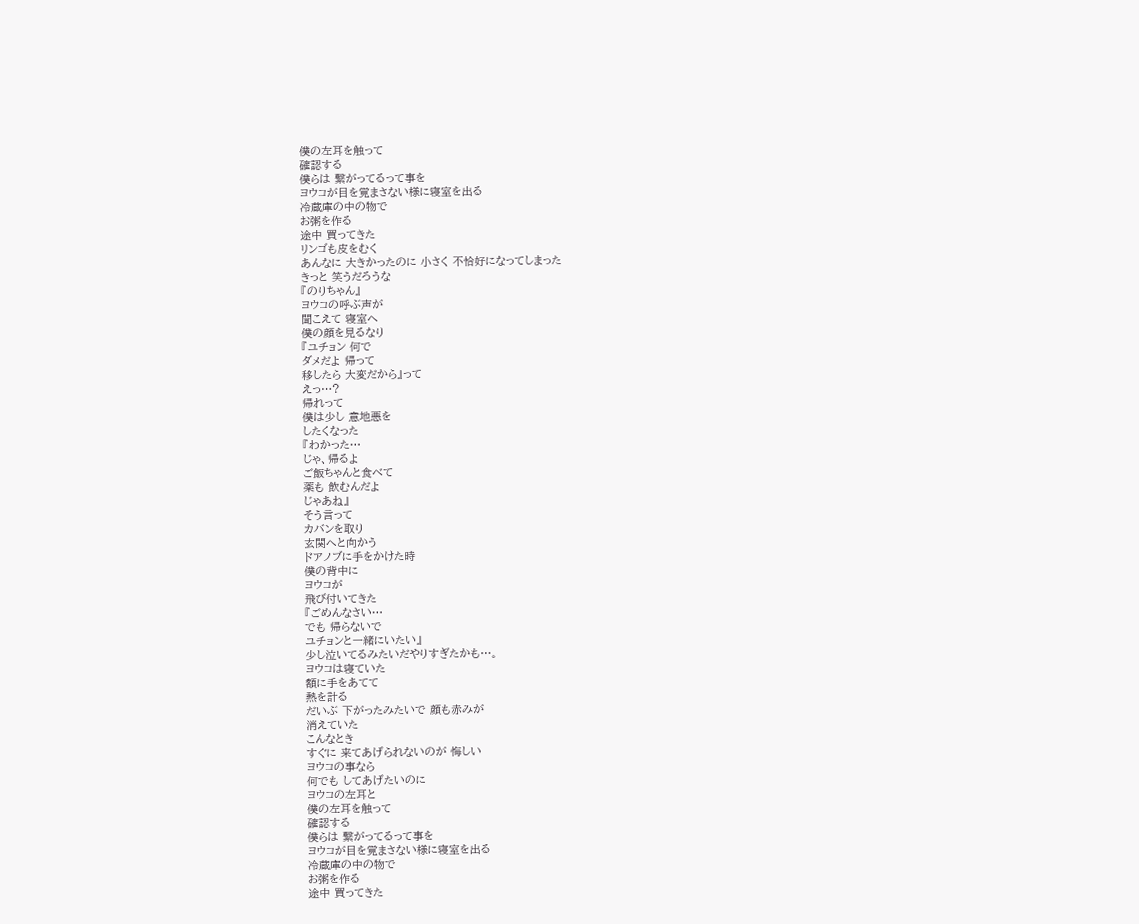僕の左耳を触って
確認する
僕らは 繋がってるって事を
ヨウコが目を覚まさない様に寝室を出る
冷蔵庫の中の物で
お粥を作る
途中 買ってきた
リンゴも皮をむく
あんなに 大きかったのに 小さく 不恰好になってしまった
きっと 笑うだろうな
『のりちゃん』
ヨウコの呼ぶ声が
聞こえて 寝室へ
僕の顔を見るなり
『ユチョン 何で
ダメだよ 帰って
移したら 大変だから』って
えっ…?
帰れって
僕は少し 意地悪を
したくなった
『わかった…
じゃ、帰るよ
ご飯ちゃんと食べて
薬も 飲むんだよ
じゃあね』
そう言って
カバンを取り
玄関へと向かう
ドアノブに手をかけた時
僕の背中に
ヨウコが
飛び付いてきた
『ごめんなさい…
でも 帰らないで
ユチョンと一緒にいたい』
少し泣いてるみたいだやりすぎたかも…。
ヨウコは寝ていた
額に手をあてて
熱を計る
だいぶ 下がったみたいで 顔も赤みが
消えていた
こんなとき
すぐに 来てあげられないのが 悔しい
ヨウコの事なら
何でも してあげたいのに
ヨウコの左耳と
僕の左耳を触って
確認する
僕らは 繋がってるって事を
ヨウコが目を覚まさない様に寝室を出る
冷蔵庫の中の物で
お粥を作る
途中 買ってきた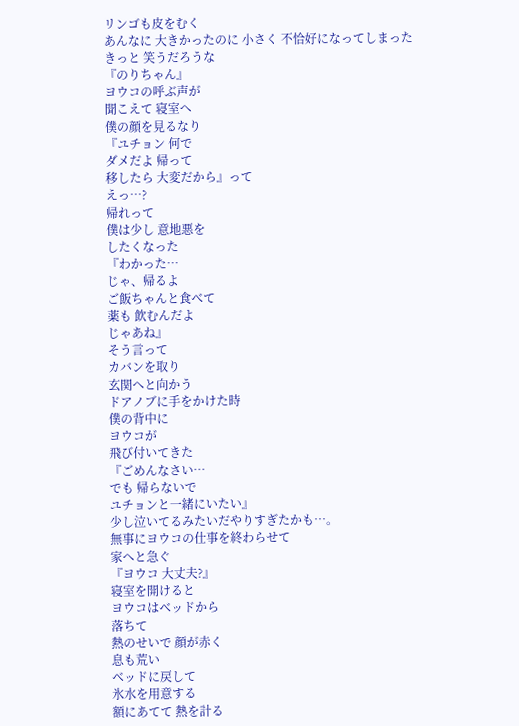リンゴも皮をむく
あんなに 大きかったのに 小さく 不恰好になってしまった
きっと 笑うだろうな
『のりちゃん』
ヨウコの呼ぶ声が
聞こえて 寝室へ
僕の顔を見るなり
『ユチョン 何で
ダメだよ 帰って
移したら 大変だから』って
えっ…?
帰れって
僕は少し 意地悪を
したくなった
『わかった…
じゃ、帰るよ
ご飯ちゃんと食べて
薬も 飲むんだよ
じゃあね』
そう言って
カバンを取り
玄関へと向かう
ドアノブに手をかけた時
僕の背中に
ヨウコが
飛び付いてきた
『ごめんなさい…
でも 帰らないで
ユチョンと一緒にいたい』
少し泣いてるみたいだやりすぎたかも…。
無事にヨウコの仕事を終わらせて
家へと急ぐ
『ヨウコ 大丈夫?』
寝室を開けると
ヨウコはベッドから
落ちて
熱のせいで 顔が赤く
息も荒い
ベッドに戻して
氷水を用意する
額にあてて 熱を計る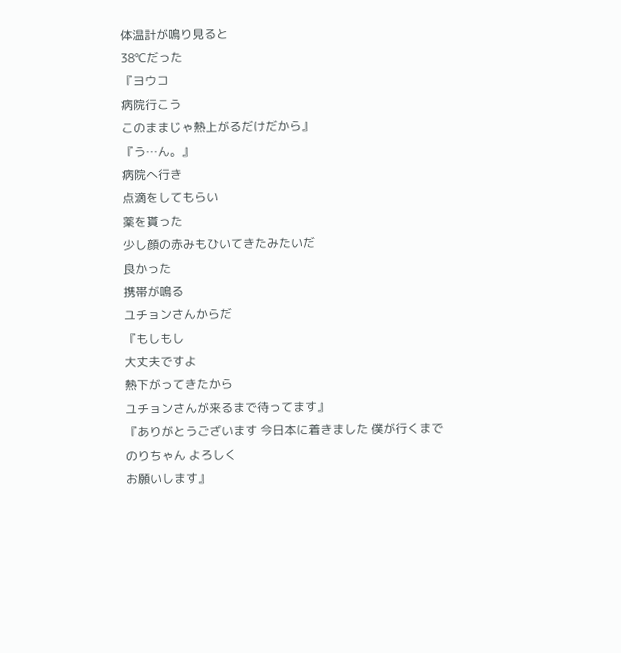体温計が鳴り見ると
38℃だった
『ヨウコ
病院行こう
このままじゃ熱上がるだけだから』
『う…ん。』
病院へ行き
点滴をしてもらい
薬を貰った
少し顔の赤みもひいてきたみたいだ
良かった
携帯が鳴る
ユチョンさんからだ
『もしもし
大丈夫ですよ
熱下がってきたから
ユチョンさんが来るまで待ってます』
『ありがとうございます 今日本に着きました 僕が行くまで
のりちゃん よろしく
お願いします』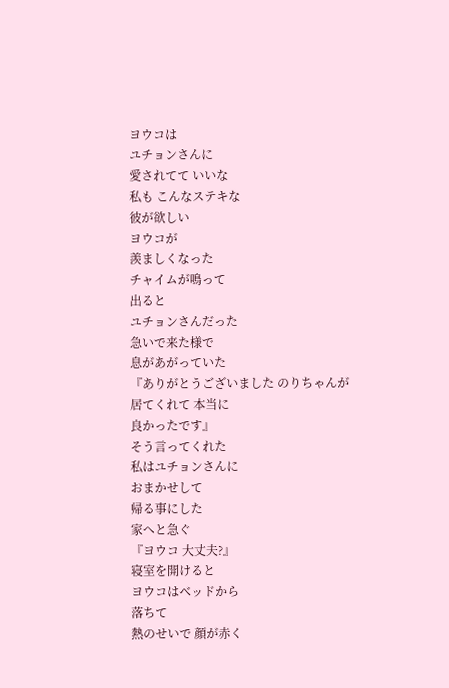ヨウコは
ユチョンさんに
愛されてて いいな
私も こんなステキな
彼が欲しい
ヨウコが
羨ましくなった
チャイムが鳴って
出ると
ユチョンさんだった
急いで来た様で
息があがっていた
『ありがとうございました のりちゃんが
居てくれて 本当に
良かったです』
そう言ってくれた
私はユチョンさんに
おまかせして
帰る事にした
家へと急ぐ
『ヨウコ 大丈夫?』
寝室を開けると
ヨウコはベッドから
落ちて
熱のせいで 顔が赤く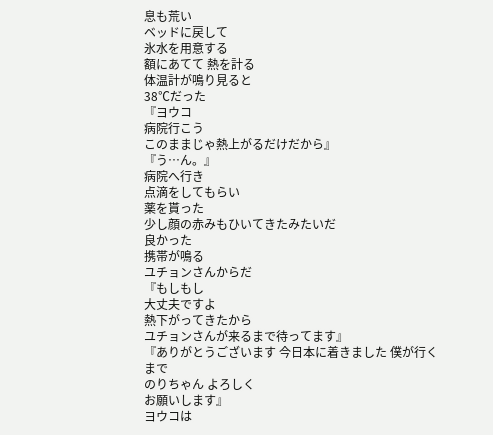息も荒い
ベッドに戻して
氷水を用意する
額にあてて 熱を計る
体温計が鳴り見ると
38℃だった
『ヨウコ
病院行こう
このままじゃ熱上がるだけだから』
『う…ん。』
病院へ行き
点滴をしてもらい
薬を貰った
少し顔の赤みもひいてきたみたいだ
良かった
携帯が鳴る
ユチョンさんからだ
『もしもし
大丈夫ですよ
熱下がってきたから
ユチョンさんが来るまで待ってます』
『ありがとうございます 今日本に着きました 僕が行くまで
のりちゃん よろしく
お願いします』
ヨウコは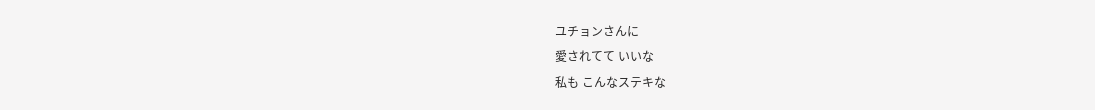ユチョンさんに
愛されてて いいな
私も こんなステキな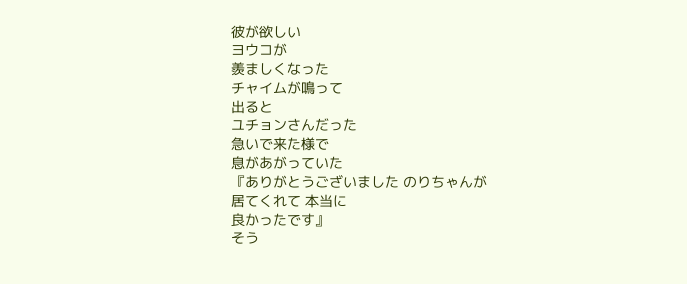彼が欲しい
ヨウコが
羨ましくなった
チャイムが鳴って
出ると
ユチョンさんだった
急いで来た様で
息があがっていた
『ありがとうございました のりちゃんが
居てくれて 本当に
良かったです』
そう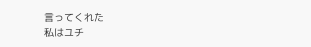言ってくれた
私はユチ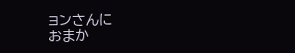ョンさんに
おまか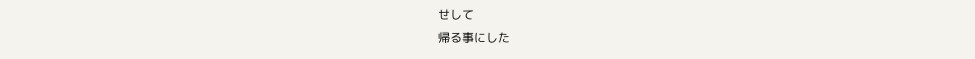せして
帰る事にした